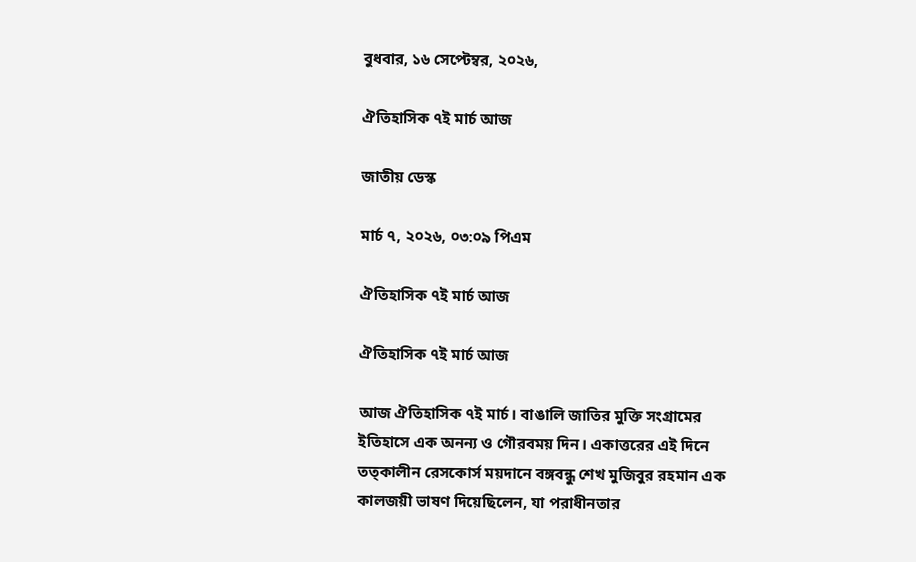বুধবার, ১৬ সেপ্টেম্বর, ২০২৬,

ঐতিহাসিক ৭ই মার্চ আজ

জাতীয় ডেস্ক

মার্চ ৭, ২০২৬, ০৩:০৯ পিএম

ঐতিহাসিক ৭ই মার্চ আজ

ঐতিহাসিক ৭ই মার্চ আজ

আজ ঐতিহাসিক ৭ই মার্চ। বাঙালি জাতির মুক্তি সংগ্রামের ইতিহাসে এক অনন্য ও গৌরবময় দিন। একাত্তরের এই দিনে তত্কালীন রেসকোর্স ময়দানে বঙ্গবন্ধু শেখ মুজিবুর রহমান এক কালজয়ী ভাষণ দিয়েছিলেন, যা পরাধীনতার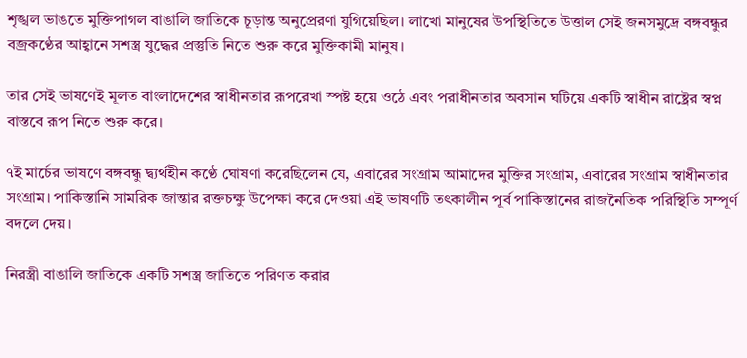শৃঙ্খল ভাঙতে মুক্তিপাগল বাঙালি জাতিকে চূড়ান্ত অনুপ্রেরণা যুগিয়েছিল। লাখো মানুষের উপস্থিতিতে উত্তাল সেই জনসমুদ্রে বঙ্গবন্ধুর বজ্রকণ্ঠের আহ্বানে সশস্ত্র যুদ্ধের প্রস্তুতি নিতে শুরু করে মুক্তিকামী মানুষ।

তার সেই ভাষণেই মূলত বাংলাদেশের স্বাধীনতার রূপরেখা স্পষ্ট হয়ে ওঠে এবং পরাধীনতার অবসান ঘটিয়ে একটি স্বাধীন রাষ্ট্রের স্বপ্ন বাস্তবে রূপ নিতে শুরু করে।

৭ই মার্চের ভাষণে বঙ্গবন্ধু দ্ব্যর্থহীন কণ্ঠে ঘোষণা করেছিলেন যে, এবারের সংগ্রাম আমাদের মুক্তির সংগ্রাম, এবারের সংগ্রাম স্বাধীনতার সংগ্রাম। পাকিস্তানি সামরিক জান্তার রক্তচক্ষু উপেক্ষা করে দেওয়া এই ভাষণটি তৎকালীন পূর্ব পাকিস্তানের রাজনৈতিক পরিস্থিতি সম্পূর্ণ বদলে দেয়।

নিরস্ত্রী বাঙালি জাতিকে একটি সশস্ত্র জাতিতে পরিণত করার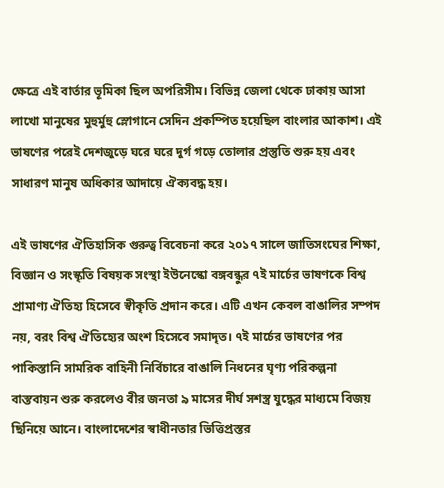ক্ষেত্রে এই বার্তার ভূমিকা ছিল অপরিসীম। বিভিন্ন জেলা থেকে ঢাকায় আসা লাখো মানুষের মুহুর্মুহু স্লোগানে সেদিন প্রকম্পিত হয়েছিল বাংলার আকাশ। এই ভাষণের পরেই দেশজুড়ে ঘরে ঘরে দুর্গ গড়ে তোলার প্রস্তুতি শুরু হয় এবং সাধারণ মানুষ অধিকার আদায়ে ঐক্যবদ্ধ হয়।

এই ভাষণের ঐতিহাসিক গুরুত্ব বিবেচনা করে ২০১৭ সালে জাতিসংঘের শিক্ষা, বিজ্ঞান ও সংস্কৃতি বিষয়ক সংস্থা ইউনেস্কো বঙ্গবন্ধুর ৭ই মার্চের ভাষণকে বিশ্ব প্রামাণ্য ঐতিহ্য হিসেবে স্বীকৃতি প্রদান করে। এটি এখন কেবল বাঙালির সম্পদ নয়, বরং বিশ্ব ঐতিহ্যের অংশ হিসেবে সমাদৃত। ৭ই মার্চের ভাষণের পর পাকিস্তানি সামরিক বাহিনী নির্বিচারে বাঙালি নিধনের ঘৃণ্য পরিকল্পনা বাস্তবায়ন শুরু করলেও বীর জনতা ৯ মাসের দীর্ঘ সশস্ত্র যুদ্ধের মাধ্যমে বিজয় ছিনিয়ে আনে। বাংলাদেশের স্বাধীনতার ভিত্তিপ্রস্তর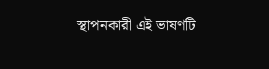স্থাপনকারী এই ভাষণটি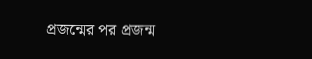প্রজন্মের পর প্রজন্ম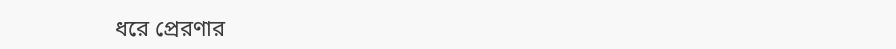ধরে প্রেরণার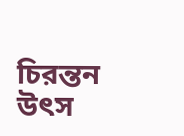চিরন্তন উৎস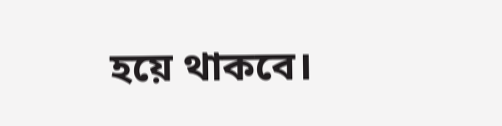হয়ে থাকবে।